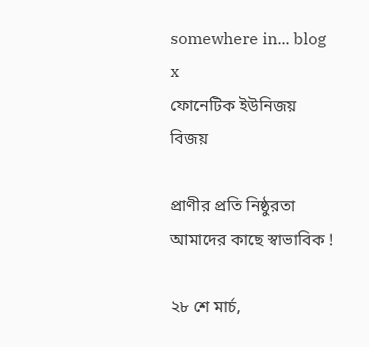somewhere in... blog
x
ফোনেটিক ইউনিজয় বিজয়

প্রাণীর প্রতি নিষ্ঠুরতা আমাদের কাছে স্বাভাবিক !

২৮ শে মার্চ,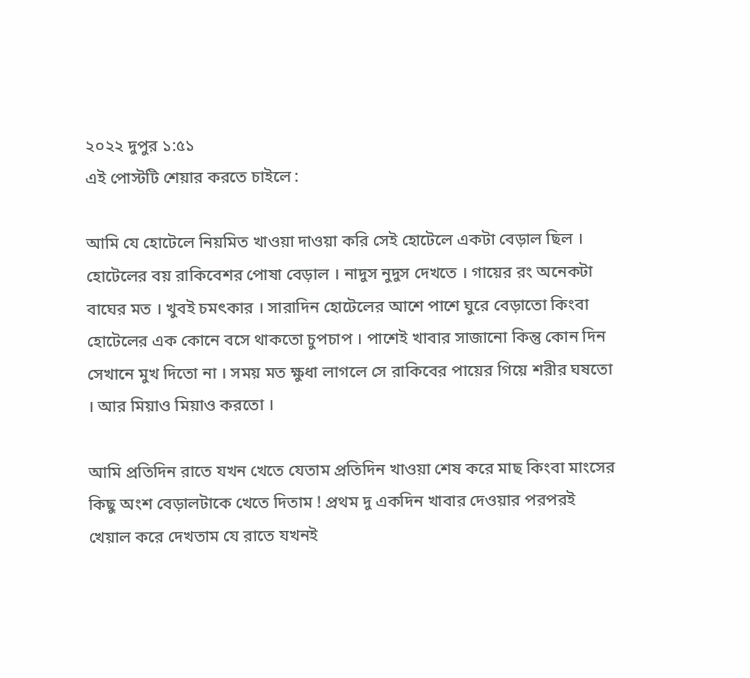২০২২ দুপুর ১:৫১
এই পোস্টটি শেয়ার করতে চাইলে :

আমি যে হোটেলে নিয়মিত খাওয়া দাওয়া করি সেই হোটেলে একটা বেড়াল ছিল । হোটেলের বয় রাকিবেশর পোষা বেড়াল । নাদুস নুদুস দেখতে । গায়ের রং অনেকটা বাঘের মত । খুবই চমৎকার । সারাদিন হোটেলের আশে পাশে ঘুরে বেড়াতো কিংবা হোটেলের এক কোনে বসে থাকতো চুপচাপ । পাশেই খাবার সাজানো কিন্তু কোন দিন সেখানে মুখ দিতো না । সময় মত ক্ষুধা লাগলে সে রাকিবের পায়ের গিয়ে শরীর ঘষতো । আর মিয়াও মিয়াও করতো ।

আমি প্রতিদিন রাতে যখন খেতে যেতাম প্রতিদিন খাওয়া শেষ করে মাছ কিংবা মাংসের কিছু অংশ বেড়ালটাকে খেতে দিতাম ! প্রথম দু একদিন খাবার দেওয়ার পরপরই খেয়াল করে দেখতাম যে রাতে যখনই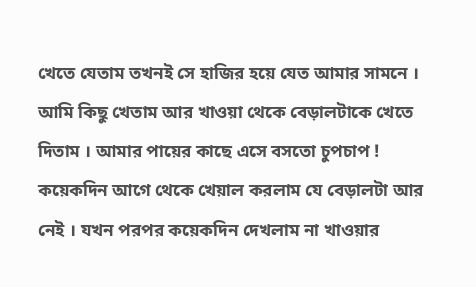খেতে যেতাম তখনই সে হাজির হয়ে যেত আমার সামনে । আমি কিছু খেতাম আর খাওয়া থেকে বেড়ালটাকে খেতে দিতাম । আমার পায়ের কাছে এসে বসতো চুপচাপ ! কয়েকদিন আগে থেকে খেয়াল করলাম যে বেড়ালটা আর নেই । যখন পরপর কয়েকদিন দেখলাম না খাওয়ার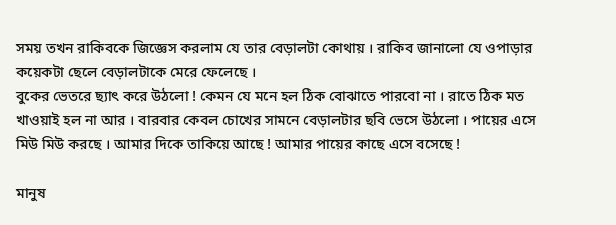সময় তখন রাকিবকে জিজ্ঞেস করলাম যে তার বেড়ালটা কোথায় । রাকিব জানালো যে ওপাড়ার কয়েকটা ছেলে বেড়ালটাকে মেরে ফেলেছে ।
বুকের ভেতরে ছ্যাৎ করে উঠলো ! কেমন যে মনে হল ঠিক বোঝাতে পারবো না । রাতে ঠিক মত খাওয়াই হল না আর । বারবার কেবল চোখের সামনে বেড়ালটার ছবি ভেসে উঠলো । পায়ের এসে মিউ মিউ করছে । আমার দিকে তাকিয়ে আছে ! আমার পায়ের কাছে এসে বসেছে !

মানুষ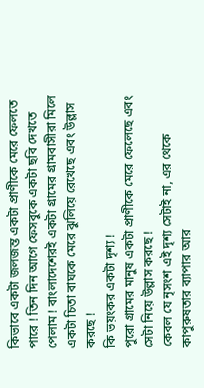কিভাবে একটা জলজন্ত একটা প্রাণীকে মেরে ফেলতে পারে ! তিন দিন আগে ফেসবুকে একটা ছবি দেখতে পেলাম ! বাংলাদেশেরই একটা গ্রামের গ্রামবাসীরা মিলে একটা চিতা বাঘকে মেরে ঝুলিয়ে রেখেছে এবং উল্লাস করছে !
কি ভয়ংকর একটা দৃশ্য !
পুরো গ্রামের মানুষ একটা প্রাণীকে মেরে ফেলেছে এবং সেটা নিয়ে উল্লাস করছে !
কেবল যে নৃসংশ এই দৃশ্য সেটাই না, এর থেকে কাপুরুষতার ব্যাপার আর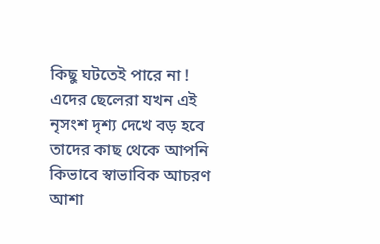কিছু ঘটতেই পারে না !
এদের ছেলেরা যখন এই নৃসংশ দৃশ্য দেখে বড় হবে তাদের কাছ থেকে আপনি কিভাবে স্বাভাবিক আচরণ আশা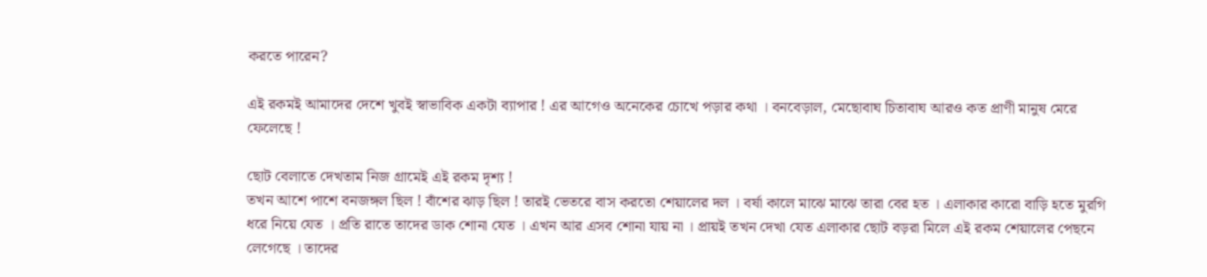করতে পারেন?

এই রকমই আমাদের দেশে খুবই স্বাভাবিক একটা ব্যাপার ! এর আগেও অনেকের চোখে পড়ার কথা । বনবেড়াল, মেছোবাঘ চিতাবাঘ আরও কত প্রাণী মানুষ মেরে ফেলেছে !

ছোট বেলাতে দেখতাম নিজ গ্রামেই এই রকম দৃশ্য !
তখন আশে পাশে বনজঙ্গল ছিল ! বাঁশের ঝাড় ছিল ! তারই ভেতরে বাস করতো শেয়ালের দল । বর্ষা কালে মাঝে মাঝে তারা বের হত । এলাকার কারো বাড়ি হতে মুরগি ধরে নিয়ে যেত । প্রতি রাতে তাদের ডাক শোনা যেত । এখন আর এসব শোনা যায় না । প্রায়ই তখন দেখা যেত এলাকার ছোট বড়রা মিলে এই রকম শেয়ালের পেছনে লেগেছে । তাদের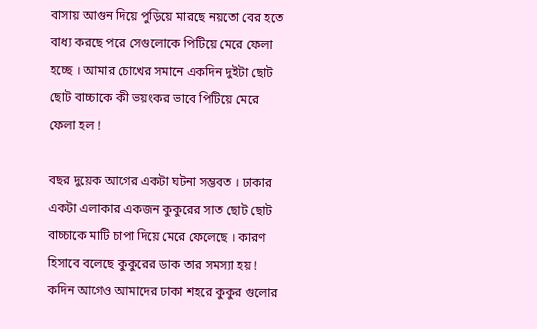বাসায় আগুন দিয়ে পুড়িয়ে মারছে নয়তো বের হতে বাধ্য করছে পরে সেগুলোকে পিটিয়ে মেরে ফেলা হচ্ছে । আমার চোখের সমানে একদিন দুইটা ছোট ছোট বাচ্চাকে কী ভয়ংকর ভাবে পিটিয়ে মেরে ফেলা হল !

বছর দুয়েক আগের একটা ঘটনা সম্ভবত । ঢাকার একটা এলাকার একজন কুকুরের সাত ছোট ছোট বাচ্চাকে মাটি চাপা দিয়ে মেরে ফেলেছে । কারণ হিসাবে বলেছে কুকুরের ডাক তার সমস্যা হয় !
কদিন আগেও আমাদের ঢাকা শহরে কুকুর গুলোর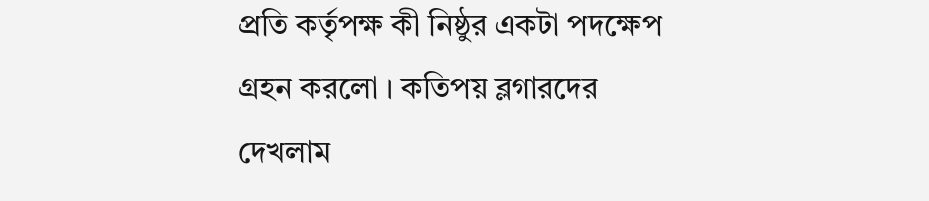প্রতি কর্তৃপক্ষ কী নিষ্ঠুর একটা পদক্ষেপ গ্রহন করলো । কতিপয় ব্লগারদের দেখলাম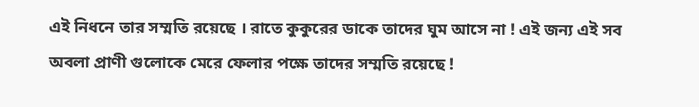এই নিধনে তার সম্মতি রয়েছে । রাতে কুকুরের ডাকে তাদের ঘুম আসে না ! এই জন্য এই সব অবলা প্রাণী গুলোকে মেরে ফেলার পক্ষে তাদের সম্মতি রয়েছে !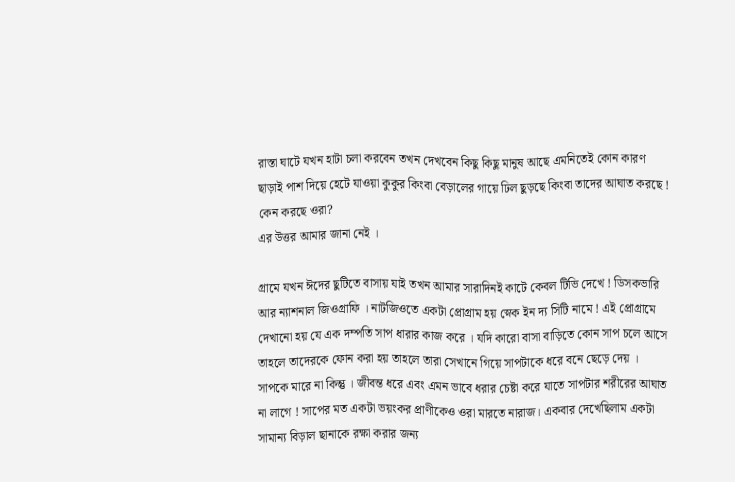রাস্তা ঘাটে যখন হাটা চলা করবেন তখন দেখবেন কিছু কিছু মানুষ আছে এমনিতেই কোন কারণ ছাড়াই পাশ দিয়ে হেটে যাওয়া কুকুর কিংবা বেড়ালের গায়ে ঢিল ছুড়ছে কিংবা তাদের আঘাত করছে ! কেন করছে ওরা?
এর উত্তর আমার জানা নেই ।

গ্রামে যখন ঈদের ছুটিতে বাসায় যাই তখন আমার সারাদিনই কাটে কেবল টিভি দেখে ! ডিসকভারি আর ন্যাশনাল জিওগ্রাফি । নাটজিওতে একটা প্রোগ্রাম হয় স্নেক ইন দ্য সিটি নামে ! এই প্রোগ্রামে দেখানো হয় যে এক দম্পতি সাপ ধারার কাজ করে । যদি কারো বাসা বাড়িতে কোন সাপ চলে আসে তাহলে তাদেরকে ফোন করা হয় তাহলে তারা সেখানে গিয়ে সাপটাকে ধরে বনে ছেড়ে দেয় ।
সাপকে মারে না কিন্তু । জীবন্ত ধরে এবং এমন ভাবে ধরার চেষ্টা করে যাতে সাপটার শরীরের আঘাত না লাগে ! সাপের মত একটা ভয়ংকর প্রাণীকেও ওরা মারতে নারাজ। একবার দেখেছিলাম একটা সামান্য বিড়াল ছানাকে রক্ষা করার জন্য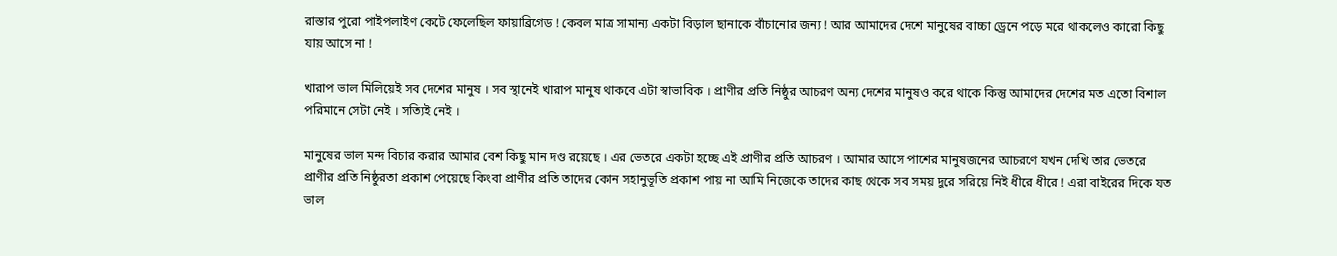রাস্তার পুরো পাইপলাইণ কেটে ফেলেছিল ফায়াব্রিগেড ! কেবল মাত্র সামান্য একটা বিড়াল ছানাকে বাঁচানোর জন্য ! আর আমাদের দেশে মানুষের বাচ্চা ড্রেনে পড়ে মরে থাকলেও কারো কিছু যায় আসে না !

খারাপ ভাল মিলিয়েই সব দেশের মানুষ । সব স্থানেই খারাপ মানুষ থাকবে এটা স্বাভাবিক । প্রাণীর প্রতি নিষ্ঠুর আচরণ অন্য দেশের মানুষও করে থাকে কিন্তু আমাদের দেশের মত এতো বিশাল পরিমানে সেটা নেই । সত্যিই নেই ।

মানুষের ভাল মন্দ বিচার করার আমার বেশ কিছু মান দণ্ড রয়েছে । এর ভেতরে একটা হচ্ছে এই প্রাণীর প্রতি আচরণ । আমার আসে পাশের মানুষজনের আচরণে যখন দেখি তার ভেতরে প্রাণীর প্রতি নিষ্ঠুরতা প্রকাশ পেয়েছে কিংবা প্রাণীর প্রতি তাদের কোন সহানুভূতি প্রকাশ পায় না আমি নিজেকে তাদের কাছ থেকে সব সময় দুরে সরিয়ে নিই ধীরে ধীরে ! এরা বাইরের দিকে যত ভাল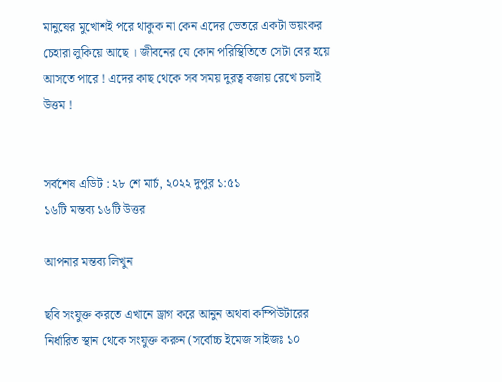মানুষের মুখোশই পরে থাকুক না কেন এদের ভেতরে একটা ভয়ংকর চেহারা লুকিয়ে আছে । জীবনের যে কোন পরিস্থিতিতে সেটা বের হয়ে আসতে পারে ! এদের কাছ থেকে সব সময় দুরত্ব বজায় রেখে চলাই উত্তম !


সর্বশেষ এডিট : ২৮ শে মার্চ, ২০২২ দুপুর ১:৫১
১৬টি মন্তব্য ১৬টি উত্তর

আপনার মন্তব্য লিখুন

ছবি সংযুক্ত করতে এখানে ড্রাগ করে আনুন অথবা কম্পিউটারের নির্ধারিত স্থান থেকে সংযুক্ত করুন (সর্বোচ্চ ইমেজ সাইজঃ ১০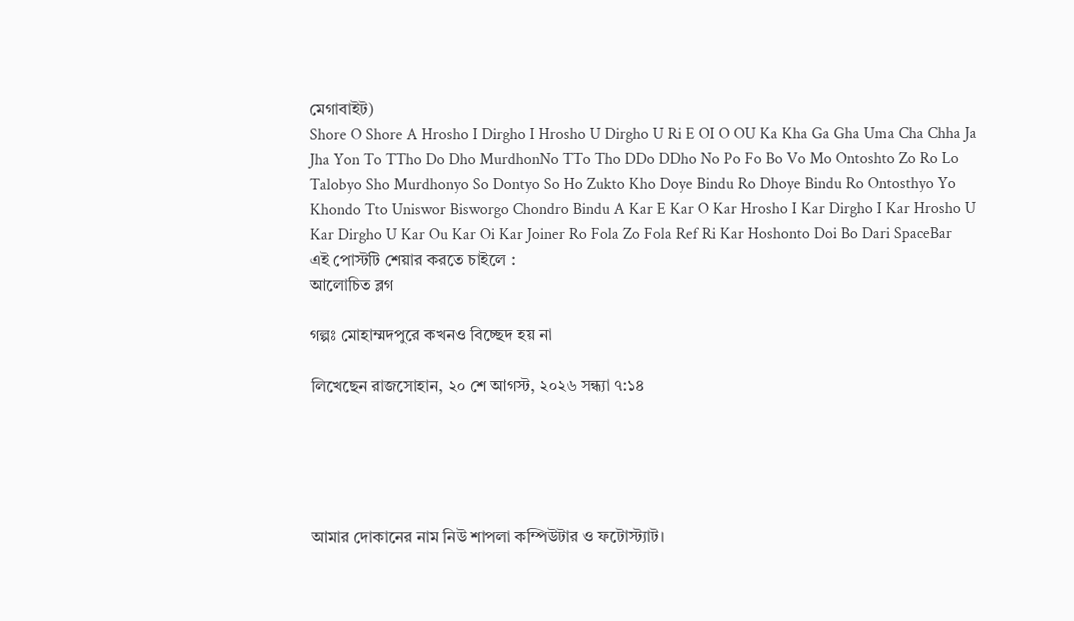মেগাবাইট)
Shore O Shore A Hrosho I Dirgho I Hrosho U Dirgho U Ri E OI O OU Ka Kha Ga Gha Uma Cha Chha Ja Jha Yon To TTho Do Dho MurdhonNo TTo Tho DDo DDho No Po Fo Bo Vo Mo Ontoshto Zo Ro Lo Talobyo Sho Murdhonyo So Dontyo So Ho Zukto Kho Doye Bindu Ro Dhoye Bindu Ro Ontosthyo Yo Khondo Tto Uniswor Bisworgo Chondro Bindu A Kar E Kar O Kar Hrosho I Kar Dirgho I Kar Hrosho U Kar Dirgho U Kar Ou Kar Oi Kar Joiner Ro Fola Zo Fola Ref Ri Kar Hoshonto Doi Bo Dari SpaceBar
এই পোস্টটি শেয়ার করতে চাইলে :
আলোচিত ব্লগ

গল্পঃ মোহাম্মদপুরে কখনও বিচ্ছেদ হয় না

লিখেছেন রাজসোহান, ২০ শে আগস্ট, ২০২৬ সন্ধ্যা ৭:১৪





আমার দোকানের নাম নিউ শাপলা কম্পিউটার ও ফটোস্ট্যাট।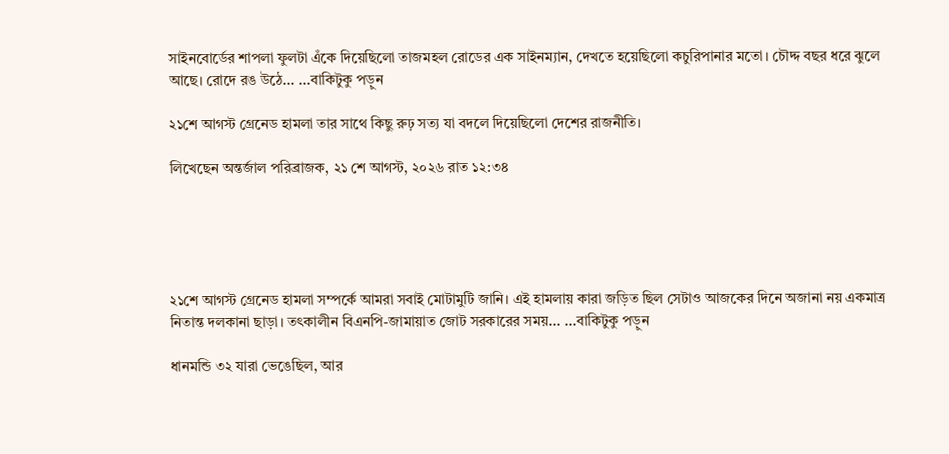সাইনবোর্ডের শাপলা ফুলটা এঁকে দিয়েছিলো তাজমহল রোডের এক সাইনম্যান, দেখতে হয়েছিলো কচুরিপানার মতো। চৌদ্দ বছর ধরে ঝুলে আছে। রোদে রঙ উঠে... ...বাকিটুকু পড়ুন

২১শে আগস্ট গ্রেনেড হামলা তার সাথে কিছু রুঢ় সত্য যা বদলে দিয়েছিলো দেশের রাজনীতি।

লিখেছেন অন্তর্জাল পরিব্রাজক, ২১ শে আগস্ট, ২০২৬ রাত ১২:৩৪





২১শে আগস্ট গ্রেনেড হামলা সম্পর্কে আমরা সবাই মোটামুটি জানি। এই হামলায় কারা জড়িত ছিল সেটাও আজকের দিনে অজানা নয় একমাত্র নিতান্ত দলকানা ছাড়া। তৎকালীন বিএনপি-জামায়াত জোট সরকারের সময়... ...বাকিটুকু পড়ুন

ধানমন্ডি ৩২ যারা ভেঙেছিল, আর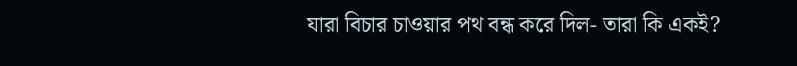যারা বিচার চাওয়ার পথ বন্ধ করে দিল- তারা কি একই?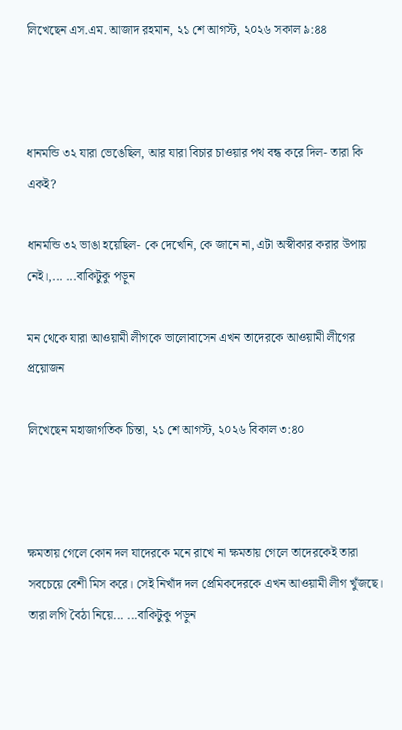লিখেছেন এস.এম. আজাদ রহমান, ২১ শে আগস্ট, ২০২৬ সকাল ৯:৪৪



ধানমন্ডি ৩২ যারা ভেঙেছিল, আর যারা বিচার চাওয়ার পথ বন্ধ করে দিল- তারা কি একই?

ধানমন্ডি ৩২ ভাঙা হয়েছিল- কে দেখেনি, কে জানে না, এটা অস্বীকার করার উপায় নেই।,... ...বাকিটুকু পড়ুন

মন থেকে যারা আওয়ামী লীগকে ভালোবাসেন এখন তাদেরকে আওয়ামী লীগের প্রয়োজন

লিখেছেন মহাজাগতিক চিন্তা, ২১ শে আগস্ট, ২০২৬ বিকাল ৩:৪০



ক্ষমতায় গেলে কোন দল যাদেরকে মনে রাখে না ক্ষমতায় গেলে তাদেরকেই তারা সবচেয়ে বেশী মিস করে। সেই নিখাঁদ দল প্রেমিকদেরকে এখন আওয়ামী লীগ খুঁজছে। তারা লগি বৈঠা নিয়ে... ...বাকিটুকু পড়ুন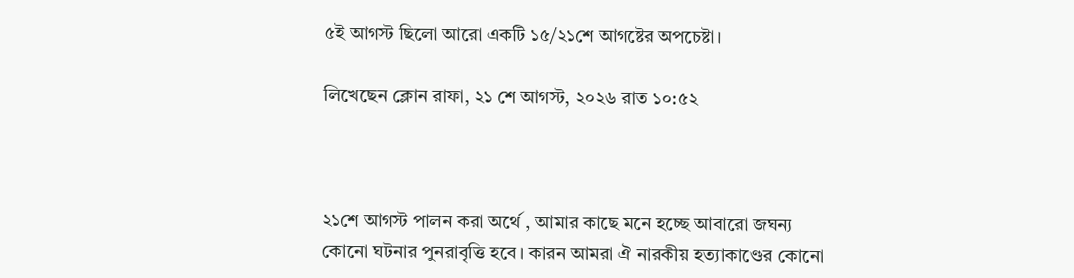৫ই আগস্ট ছিলো আরো একটি ১৫/২১শে আগষ্টের অপচেষ্টা।

লিখেছেন ক্লোন রাফা, ২১ শে আগস্ট, ২০২৬ রাত ১০:৫২



২১শে আগস্ট পালন করা অর্থে , আমার কাছে মনে হচ্ছে আবারো জঘন্য কোনো ঘটনার পুনরাবৃত্তি হবে। কারন আমরা ঐ নারকীয় হত্যাকাণ্ডের কোনো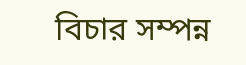বিচার সম্পন্ন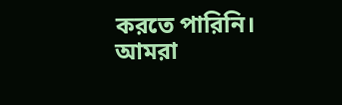করতে পারিনি। আমরা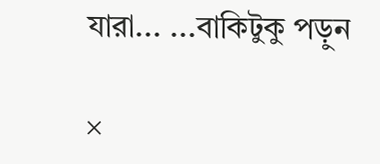যারা... ...বাকিটুকু পড়ুন

×